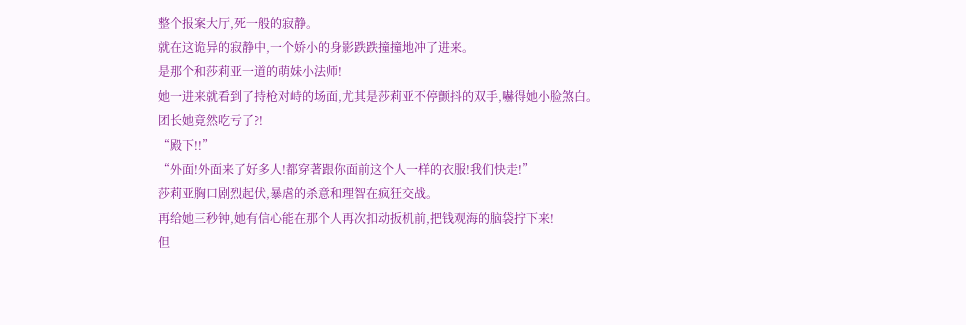整个报案大厅,死一般的寂静。
就在这诡异的寂静中,一个娇小的身影跌跌撞撞地冲了进来。
是那个和莎莉亚一道的萌妹小法师!
她一进来就看到了持枪对峙的场面,尤其是莎莉亚不停颤抖的双手,嚇得她小脸煞白。
团长她竟然吃亏了?!
“殿下!!”
“外面!外面来了好多人!都穿著跟你面前这个人一样的衣服!我们快走!”
莎莉亚胸口剧烈起伏,暴虐的杀意和理智在疯狂交战。
再给她三秒钟,她有信心能在那个人再次扣动扳机前,把钱观海的脑袋拧下来!
但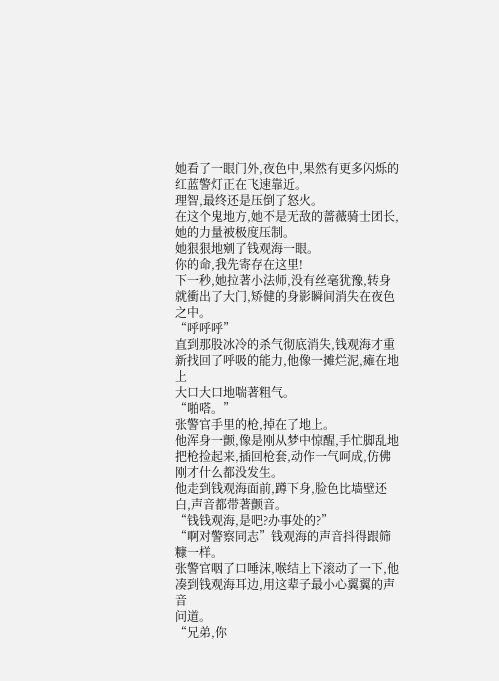她看了一眼门外,夜色中,果然有更多闪烁的红蓝警灯正在飞速靠近。
理智,最终还是压倒了怒火。
在这个鬼地方,她不是无敌的蔷薇骑士团长,她的力量被极度压制。
她狠狠地剜了钱观海一眼。
你的命,我先寄存在这里!
下一秒,她拉著小法师,没有丝毫犹豫,转身就衝出了大门,矫健的身影瞬间消失在夜色之中。
“呼呼呼”
直到那股冰冷的杀气彻底消失,钱观海才重新找回了呼吸的能力,他像一摊烂泥,瘫在地上
大口大口地喘著粗气。
“啪嗒。”
张警官手里的枪,掉在了地上。
他浑身一颤,像是刚从梦中惊醒,手忙脚乱地把枪捡起来,插回枪套,动作一气呵成,仿佛
刚才什么都没发生。
他走到钱观海面前,蹲下身,脸色比墙壁还白,声音都带著颤音。
“钱钱观海,是吧?办事处的?”
“啊对警察同志”钱观海的声音抖得跟筛糠一样。
张警官咽了口唾沫,喉结上下滚动了一下,他凑到钱观海耳边,用这辈子最小心翼翼的声音
问道。
“兄弟,你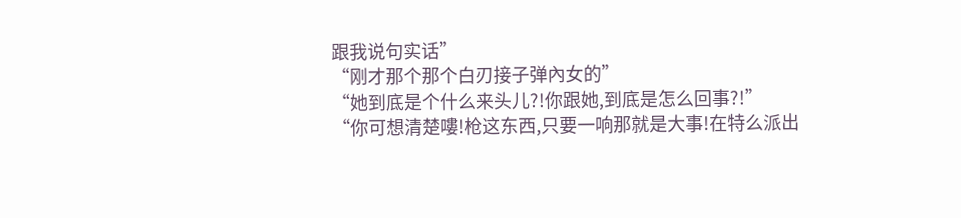跟我说句实话”
“刚才那个那个白刃接子弹內女的”
“她到底是个什么来头儿?!你跟她,到底是怎么回事?!”
“你可想清楚嘍!枪这东西,只要一响那就是大事!在特么派出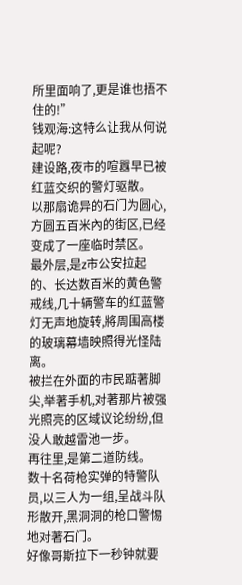所里面响了,更是谁也捂不住的!”
钱观海:这特么让我从何说起呢?
建设路,夜市的喧囂早已被红蓝交织的警灯驱散。
以那扇诡异的石门为圆心,方圆五百米內的街区,已经变成了一座临时禁区。
最外层,是z市公安拉起的、长达数百米的黄色警戒线,几十辆警车的红蓝警灯无声地旋转,將周围高楼的玻璃幕墙映照得光怪陆离。
被拦在外面的市民踮著脚尖,举著手机,对著那片被强光照亮的区域议论纷纷,但没人敢越雷池一步。
再往里,是第二道防线。
数十名荷枪实弹的特警队员,以三人为一组,呈战斗队形散开,黑洞洞的枪口警惕地对著石门。
好像哥斯拉下一秒钟就要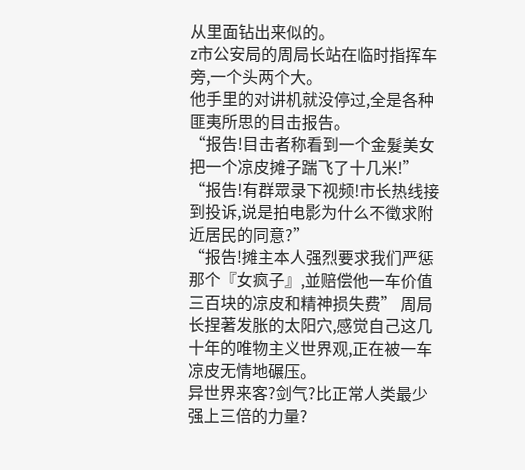从里面钻出来似的。
z市公安局的周局长站在临时指挥车旁,一个头两个大。
他手里的对讲机就没停过,全是各种匪夷所思的目击报告。
“报告!目击者称看到一个金髮美女把一个凉皮摊子踹飞了十几米!”
“报告!有群眾录下视频!市长热线接到投诉,说是拍电影为什么不徵求附近居民的同意?”
“报告!摊主本人强烈要求我们严惩那个『女疯子』,並赔偿他一车价值三百块的凉皮和精神损失费” 周局长捏著发胀的太阳穴,感觉自己这几十年的唯物主义世界观,正在被一车凉皮无情地碾压。
异世界来客?剑气?比正常人类最少强上三倍的力量?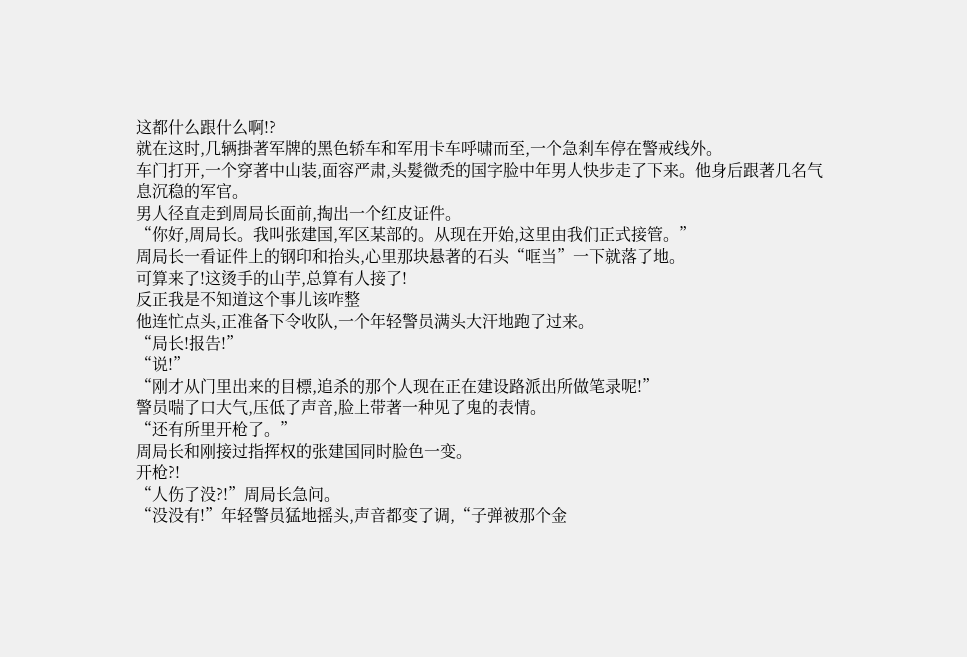这都什么跟什么啊!?
就在这时,几辆掛著军牌的黑色轿车和军用卡车呼啸而至,一个急剎车停在警戒线外。
车门打开,一个穿著中山装,面容严肃,头髮微禿的国字脸中年男人快步走了下来。他身后跟著几名气息沉稳的军官。
男人径直走到周局长面前,掏出一个红皮证件。
“你好,周局长。我叫张建国,军区某部的。从现在开始,这里由我们正式接管。”
周局长一看证件上的钢印和抬头,心里那块悬著的石头“哐当”一下就落了地。
可算来了!这烫手的山芋,总算有人接了!
反正我是不知道这个事儿该咋整
他连忙点头,正准备下令收队,一个年轻警员满头大汗地跑了过来。
“局长!报告!”
“说!”
“刚才从门里出来的目標,追杀的那个人现在正在建设路派出所做笔录呢!”
警员喘了口大气,压低了声音,脸上带著一种见了鬼的表情。
“还有所里开枪了。”
周局长和刚接过指挥权的张建国同时脸色一变。
开枪?!
“人伤了没?!”周局长急问。
“没没有!”年轻警员猛地摇头,声音都变了调,“子弹被那个金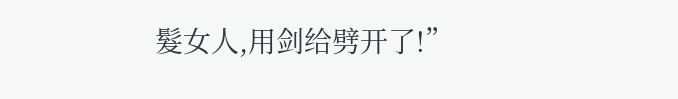髮女人,用剑给劈开了!”